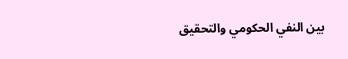بين النفي الحكومي والتحقيق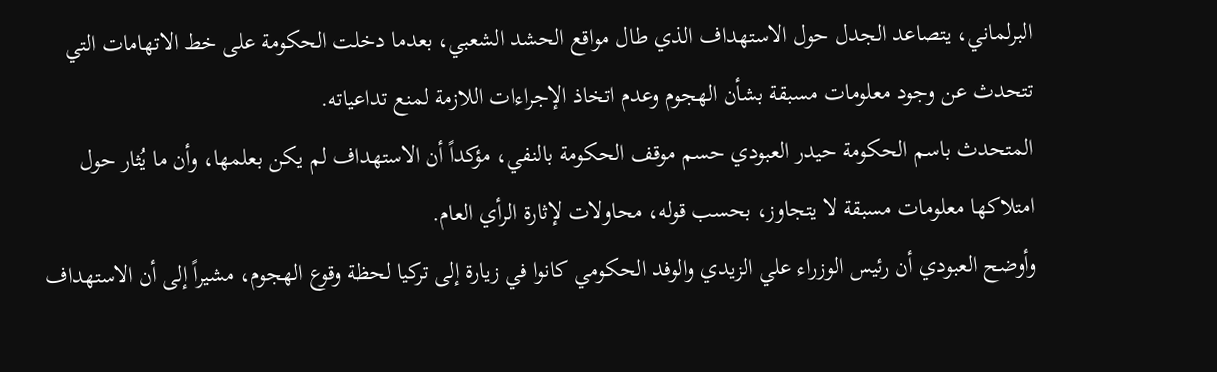البرلماني، يتصاعد الجدل حول الاستهداف الذي طال مواقع الحشد الشعبي، بعدما دخلت الحكومة على خط الاتهامات التي تتحدث عن وجود معلومات مسبقة بشأن الهجوم وعدم اتخاذ الإجراءات اللازمة لمنع تداعياته.
المتحدث باسم الحكومة حيدر العبودي حسم موقف الحكومة بالنفي، مؤكداً أن الاستهداف لم يكن بعلمها، وأن ما يُثار حول امتلاكها معلومات مسبقة لا يتجاوز، بحسب قوله، محاولات لإثارة الرأي العام.
وأوضح العبودي أن رئيس الوزراء علي الزيدي والوفد الحكومي كانوا في زيارة إلى تركيا لحظة وقوع الهجوم، مشيراً إلى أن الاستهداف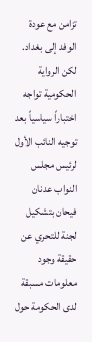تزامن مع عودة الوفد إلى بغداد.
لكن الرواية الحكومية تواجه اختباراً سياسياً بعد توجيه النائب الأول لرئيس مجلس النواب عدنان فيحان بتشكيل لجنة للتحري عن حقيقة وجود معلومات مسبقة لدى الحكومة حول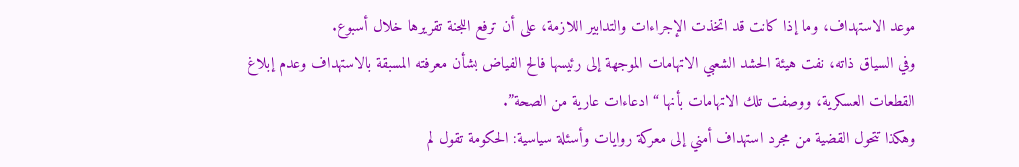موعد الاستهداف، وما إذا كانت قد اتخذت الإجراءات والتدابير اللازمة، على أن ترفع اللجنة تقريرها خلال أسبوع.
وفي السياق ذاته، نفت هيئة الحشد الشعبي الاتهامات الموجهة إلى رئيسها فالح الفياض بشأن معرفته المسبقة بالاستهداف وعدم إبلاغ القطعات العسكرية، ووصفت تلك الاتهامات بأنها “ادعاءات عارية من الصحة”.
وهكذا تتحول القضية من مجرد استهداف أمني إلى معركة روايات وأسئلة سياسية: الحكومة تقول لم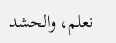نعلم، والحشد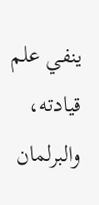ينفي علم قيادته، والبرلمان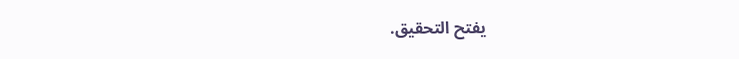يفتح التحقيق.